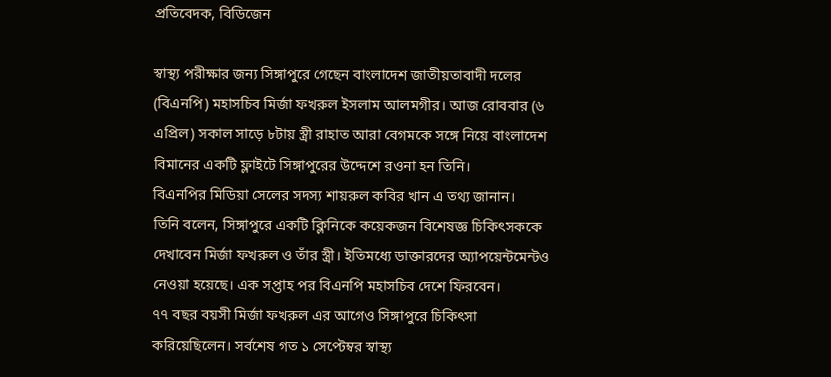প্রতিবেদক, বিডিজেন

স্বাস্থ্য পরীক্ষার জন্য সিঙ্গাপুরে গেছেন বাংলাদেশ জাতীয়তাবাদী দলের (বিএনপি) মহাসচিব মির্জা ফখরুল ইসলাম আলমগীর। আজ রোববার (৬ এপ্রিল) সকাল সাড়ে ৮টায় স্ত্রী রাহাত আরা বেগমকে সঙ্গে নিয়ে বাংলাদেশ বিমানের একটি ফ্লাইটে সিঙ্গাপুরের উদ্দেশে রওনা হন তিনি।
বিএনপির মিডিয়া সেলের সদস্য শায়রুল কবির খান এ তথ্য জানান।
তিনি বলেন, সিঙ্গাপুরে একটি ক্লিনিকে কয়েকজন বিশেষজ্ঞ চিকিৎসককে দেখাবেন মির্জা ফখরুল ও তাঁর স্ত্রী। ইতিমধ্যে ডাক্তারদের অ্যাপয়েন্টমেন্টও নেওয়া হয়েছে। এক সপ্তাহ পর বিএনপি মহাসচিব দেশে ফিরবেন।
৭৭ বছর বয়সী মির্জা ফখরুল এর আগেও সিঙ্গাপুরে চিকিৎসা করিয়েছিলেন। সর্বশেষ গত ১ সেপ্টেম্বর স্বাস্থ্য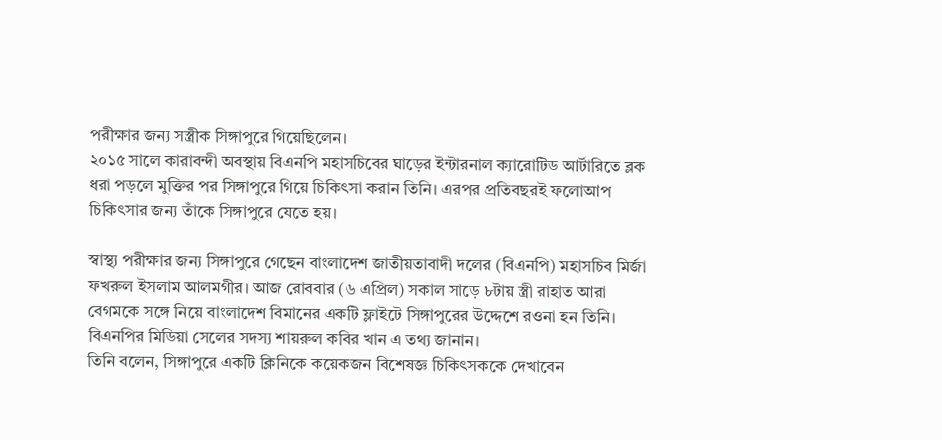পরীক্ষার জন্য সস্ত্রীক সিঙ্গাপুরে গিয়েছিলেন।
২০১৫ সালে কারাবন্দী অবস্থায় বিএনপি মহাসচিবের ঘাড়ের ইন্টারনাল ক্যারোটিড আর্টারিতে ব্লক ধরা পড়লে মুক্তির পর সিঙ্গাপুরে গিয়ে চিকিৎসা করান তিনি। এরপর প্রতিবছরই ফলোআপ চিকিৎসার জন্য তাঁকে সিঙ্গাপুরে যেতে হয়।

স্বাস্থ্য পরীক্ষার জন্য সিঙ্গাপুরে গেছেন বাংলাদেশ জাতীয়তাবাদী দলের (বিএনপি) মহাসচিব মির্জা ফখরুল ইসলাম আলমগীর। আজ রোববার (৬ এপ্রিল) সকাল সাড়ে ৮টায় স্ত্রী রাহাত আরা বেগমকে সঙ্গে নিয়ে বাংলাদেশ বিমানের একটি ফ্লাইটে সিঙ্গাপুরের উদ্দেশে রওনা হন তিনি।
বিএনপির মিডিয়া সেলের সদস্য শায়রুল কবির খান এ তথ্য জানান।
তিনি বলেন, সিঙ্গাপুরে একটি ক্লিনিকে কয়েকজন বিশেষজ্ঞ চিকিৎসককে দেখাবেন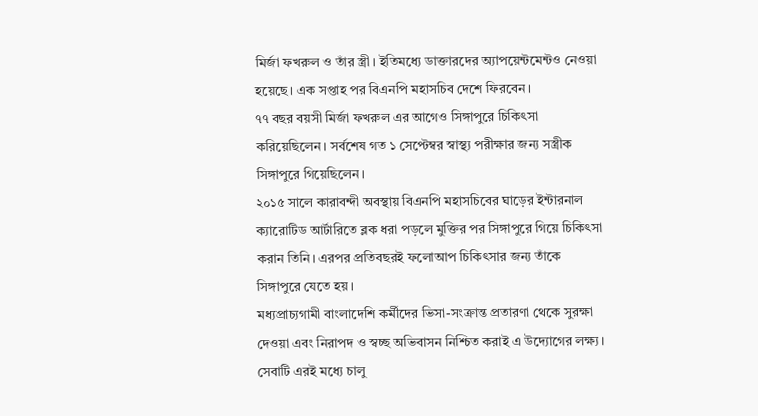মির্জা ফখরুল ও তাঁর স্ত্রী। ইতিমধ্যে ডাক্তারদের অ্যাপয়েন্টমেন্টও নেওয়া হয়েছে। এক সপ্তাহ পর বিএনপি মহাসচিব দেশে ফিরবেন।
৭৭ বছর বয়সী মির্জা ফখরুল এর আগেও সিঙ্গাপুরে চিকিৎসা করিয়েছিলেন। সর্বশেষ গত ১ সেপ্টেম্বর স্বাস্থ্য পরীক্ষার জন্য সস্ত্রীক সিঙ্গাপুরে গিয়েছিলেন।
২০১৫ সালে কারাবন্দী অবস্থায় বিএনপি মহাসচিবের ঘাড়ের ইন্টারনাল ক্যারোটিড আর্টারিতে ব্লক ধরা পড়লে মুক্তির পর সিঙ্গাপুরে গিয়ে চিকিৎসা করান তিনি। এরপর প্রতিবছরই ফলোআপ চিকিৎসার জন্য তাঁকে সিঙ্গাপুরে যেতে হয়।
মধ্যপ্রাচ্যগামী বাংলাদেশি কর্মীদের ভিসা-সংক্রান্ত প্রতারণা থেকে সুরক্ষা দেওয়া এবং নিরাপদ ও স্বচ্ছ অভিবাসন নিশ্চিত করাই এ উদ্যোগের লক্ষ্য। সেবাটি এরই মধ্যে চালু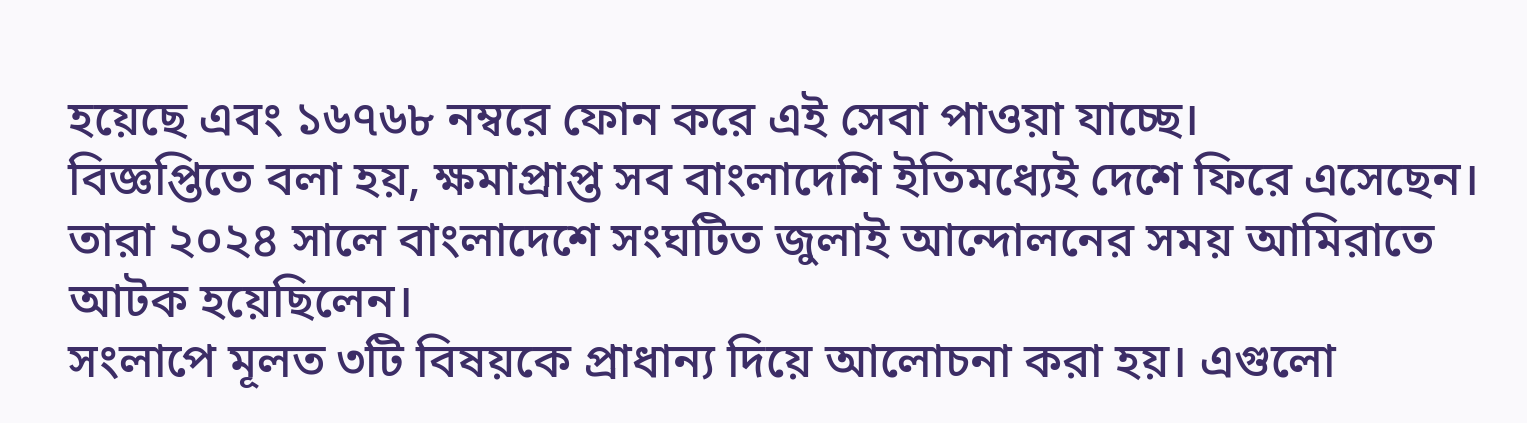হয়েছে এবং ১৬৭৬৮ নম্বরে ফোন করে এই সেবা পাওয়া যাচ্ছে।
বিজ্ঞপ্তিতে বলা হয়, ক্ষমাপ্রাপ্ত সব বাংলাদেশি ইতিমধ্যেই দেশে ফিরে এসেছেন। তারা ২০২৪ সালে বাংলাদেশে সংঘটিত জুলাই আন্দোলনের সময় আমিরাতে আটক হয়েছিলেন।
সংলাপে মূলত ৩টি বিষয়কে প্রাধান্য দিয়ে আলোচনা করা হয়। এগুলো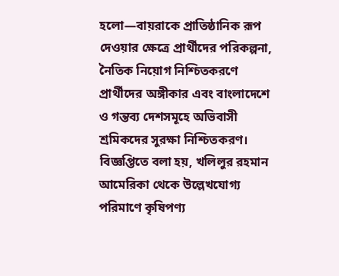হলো—বায়রাকে প্রাতিষ্ঠানিক রূপ দেওয়ার ক্ষেত্রে প্রার্থীদের পরিকল্পনা, নৈতিক নিয়োগ নিশ্চিতকরণে প্রার্থীদের অঙ্গীকার এবং বাংলাদেশে ও গন্তব্য দেশসমূহে অভিবাসী শ্রমিকদের সুরক্ষা নিশ্চিতকরণ।
বিজ্ঞপ্তিতে বলা হয়, খলিলুর রহমান আমেরিকা থেকে উল্লেখযোগ্য পরিমাণে কৃষিপণ্য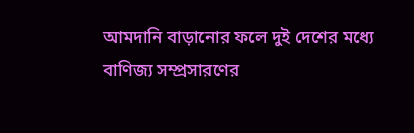আমদানি বাড়ানোর ফলে দুই দেশের মধ্যে বাণিজ্য সম্প্রসারণের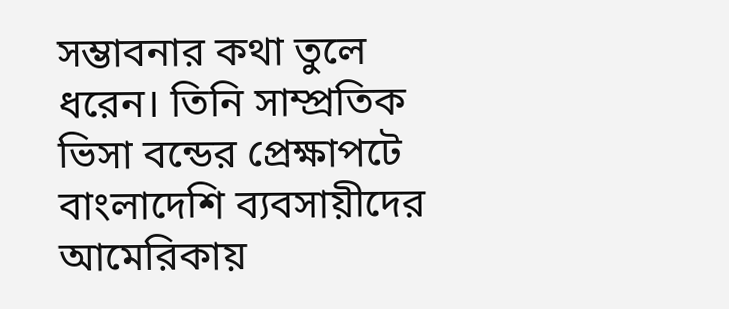সম্ভাবনার কথা তুলে ধরেন। তিনি সাম্প্রতিক ভিসা বন্ডের প্রেক্ষাপটে বাংলাদেশি ব্যবসায়ীদের আমেরিকায়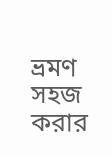ভ্রমণ সহজ করার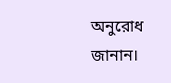অনুরোধ জানান।